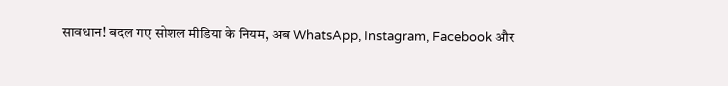सावधान! बदल गए सोशल मीडिया के नियम, अब WhatsApp, Instagram, Facebook और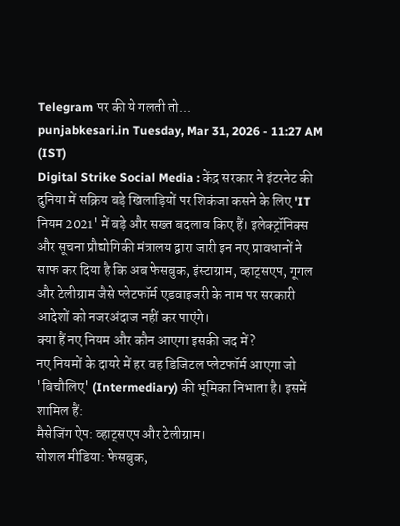Telegram पर की ये गलती तो...
punjabkesari.in Tuesday, Mar 31, 2026 - 11:27 AM (IST)
Digital Strike Social Media : केंद्र सरकार ने इंटरनेट की दुनिया में सक्रिय बड़े खिलाड़ियों पर शिकंजा कसने के लिए 'IT नियम 2021' में बड़े और सख्त बदलाव किए हैं। इलेक्ट्रॉनिक्स और सूचना प्रौद्योगिकी मंत्रालय द्वारा जारी इन नए प्रावधानों ने साफ कर दिया है कि अब फेसबुक, इंस्टाग्राम, व्हाट्सएप, गूगल और टेलीग्राम जैसे प्लेटफॉर्म एडवाइजरी के नाम पर सरकारी आदेशों को नजरअंदाज नहीं कर पाएंगे।
क्या हैं नए नियम और कौन आएगा इसकी जद में?
नए नियमों के दायरे में हर वह डिजिटल प्लेटफॉर्म आएगा जो 'बिचौलिए' (Intermediary) की भूमिका निभाता है। इसमें शामिल हैं:
मैसेजिंग ऐप: व्हाट्सएप और टेलीग्राम।
सोशल मीडिया: फेसबुक,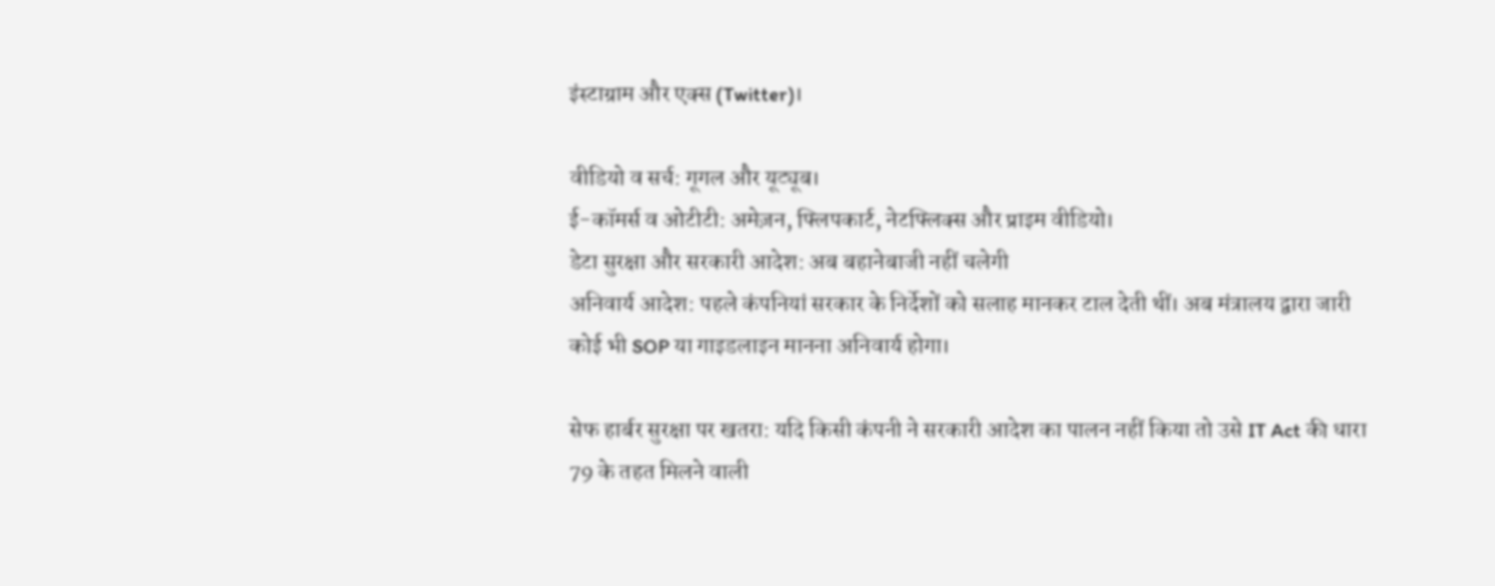इंस्टाग्राम और एक्स (Twitter)।

वीडियो व सर्च: गूगल और यूट्यूब।
ई-कॉमर्स व ओटीटी: अमेज़न, फ्लिपकार्ट, नेटफ्लिक्स और प्राइम वीडियो।
डेटा सुरक्षा और सरकारी आदेश: अब बहानेबाजी नहीं चलेगी
अनिवार्य आदेश: पहले कंपनियां सरकार के निर्देशों को सलाह मानकर टाल देती थीं। अब मंत्रालय द्वारा जारी कोई भी SOP या गाइडलाइन मानना अनिवार्य होगा।

सेफ हार्बर सुरक्षा पर खतरा: यदि किसी कंपनी ने सरकारी आदेश का पालन नहीं किया तो उसे IT Act की धारा 79 के तहत मिलने वाली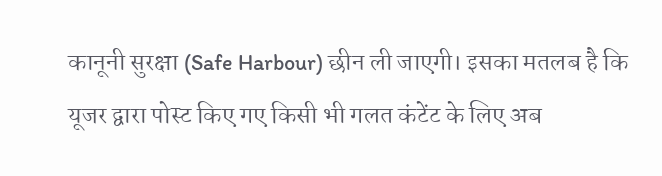कानूनी सुरक्षा (Safe Harbour) छीन ली जाएगी। इसका मतलब है कि यूजर द्वारा पोस्ट किए गए किसी भी गलत कंटेंट के लिए अब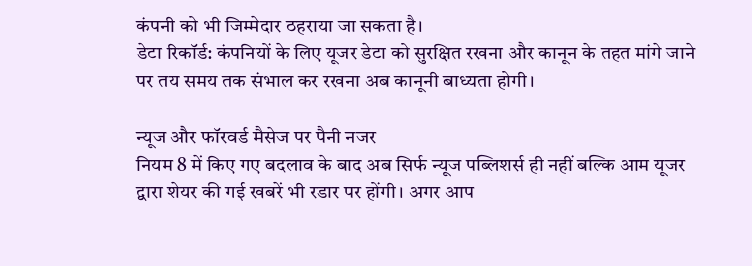कंपनी को भी जिम्मेदार ठहराया जा सकता है।
डेटा रिकॉर्ड: कंपनियों के लिए यूजर डेटा को सुरक्षित रखना और कानून के तहत मांगे जाने पर तय समय तक संभाल कर रखना अब कानूनी बाध्यता होगी।

न्यूज और फॉरवर्ड मैसेज पर पैनी नजर
नियम 8 में किए गए बदलाव के बाद अब सिर्फ न्यूज पब्लिशर्स ही नहीं बल्कि आम यूजर द्वारा शेयर की गई खबरें भी रडार पर होंगी। अगर आप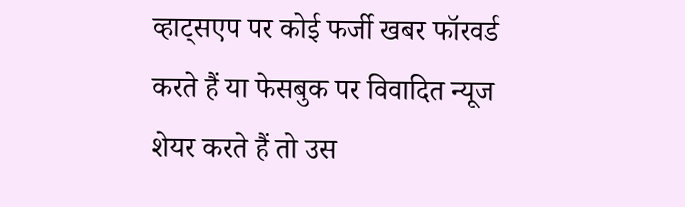व्हाट्सएप पर कोई फर्जी खबर फॉरवर्ड करते हैं या फेसबुक पर विवादित न्यूज शेयर करते हैं तो उस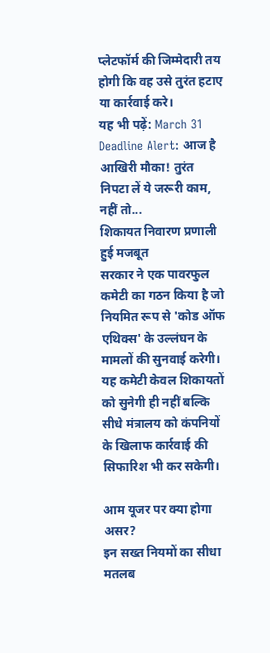प्लेटफॉर्म की जिम्मेदारी तय होगी कि वह उसे तुरंत हटाए या कार्रवाई करे।
यह भी पढ़ें: March 31 Deadline Alert: आज है आखिरी मौका! तुरंत निपटा लें ये जरूरी काम, नहीं तो...
शिकायत निवारण प्रणाली हुई मजबूत
सरकार ने एक पावरफुल कमेटी का गठन किया है जो नियमित रूप से 'कोड ऑफ एथिक्स' के उल्लंघन के मामलों की सुनवाई करेगी। यह कमेटी केवल शिकायतों को सुनेगी ही नहीं बल्कि सीधे मंत्रालय को कंपनियों के खिलाफ कार्रवाई की सिफारिश भी कर सकेगी।

आम यूजर पर क्या होगा असर?
इन सख्त नियमों का सीधा मतलब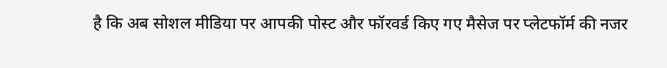है कि अब सोशल मीडिया पर आपकी पोस्ट और फॉरवर्ड किए गए मैसेज पर प्लेटफॉर्म की नजर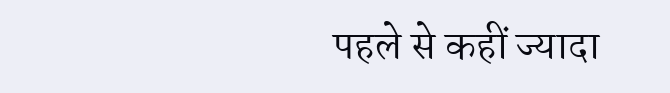पहले से कहीं ज्यादा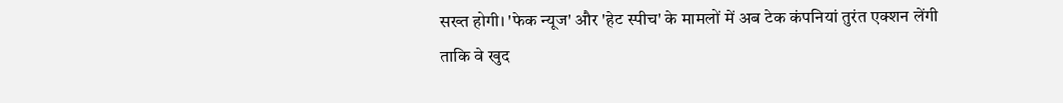सख्त होगी। 'फेक न्यूज' और 'हेट स्पीच' के मामलों में अब टेक कंपनियां तुरंत एक्शन लेंगी ताकि वे खुद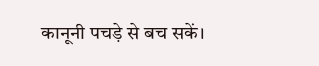कानूनी पचड़े से बच सकें।